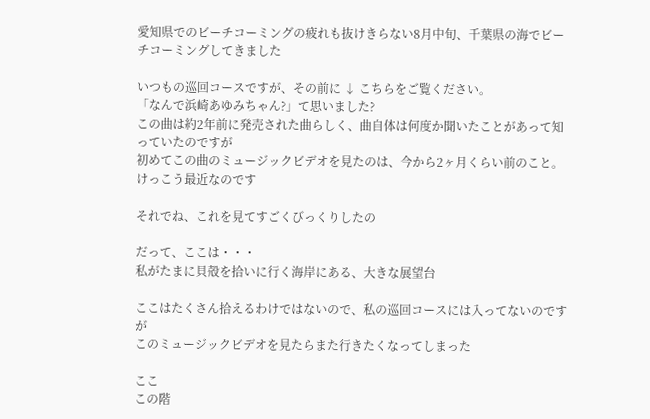愛知県でのビーチコーミングの疲れも抜けきらない8月中旬、千葉県の海でビーチコーミングしてきました

いつもの巡回コースですが、その前に ↓ こちらをご覧ください。
「なんで浜崎あゆみちゃん?」て思いました?
この曲は約2年前に発売された曲らしく、曲自体は何度か聞いたことがあって知っていたのですが
初めてこの曲のミュージックビデオを見たのは、今から2ヶ月くらい前のこと。
けっこう最近なのです

それでね、これを見てすごくびっくりしたの

だって、ここは・・・
私がたまに貝殻を拾いに行く海岸にある、大きな展望台

ここはたくさん拾えるわけではないので、私の巡回コースには入ってないのですが
このミュージックビデオを見たらまた行きたくなってしまった

ここ
この階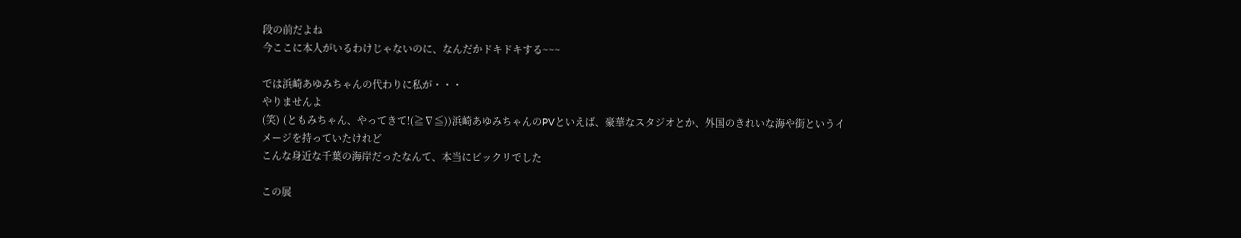段の前だよね
今ここに本人がいるわけじゃないのに、なんだかドキドキする~~~

では浜崎あゆみちゃんの代わりに私が・・・
やりませんよ
(笑) (ともみちゃん、やってきて!(≧∇≦))浜崎あゆみちゃんのPVといえば、豪華なスタジオとか、外国のきれいな海や街というイメージを持っていたけれど
こんな身近な千葉の海岸だったなんて、本当にビックリでした

この展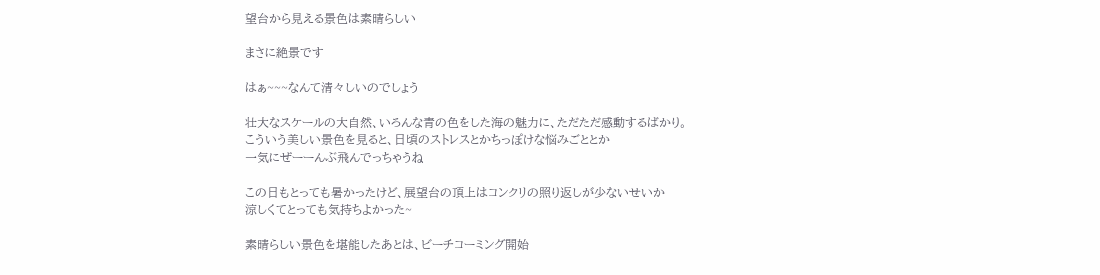望台から見える景色は素晴らしい

まさに絶景です

はぁ~~~なんて清々しいのでしょう

壮大なスケールの大自然、いろんな青の色をした海の魅力に、ただただ感動するばかり。
こういう美しい景色を見ると、日頃のストレスとかちっぽけな悩みごととか
一気にぜーーんぶ飛んでっちゃうね

この日もとっても暑かったけど、展望台の頂上はコンクリの照り返しが少ないせいか
涼しくてとっても気持ちよかった~

素晴らしい景色を堪能したあとは、ビーチコーミング開始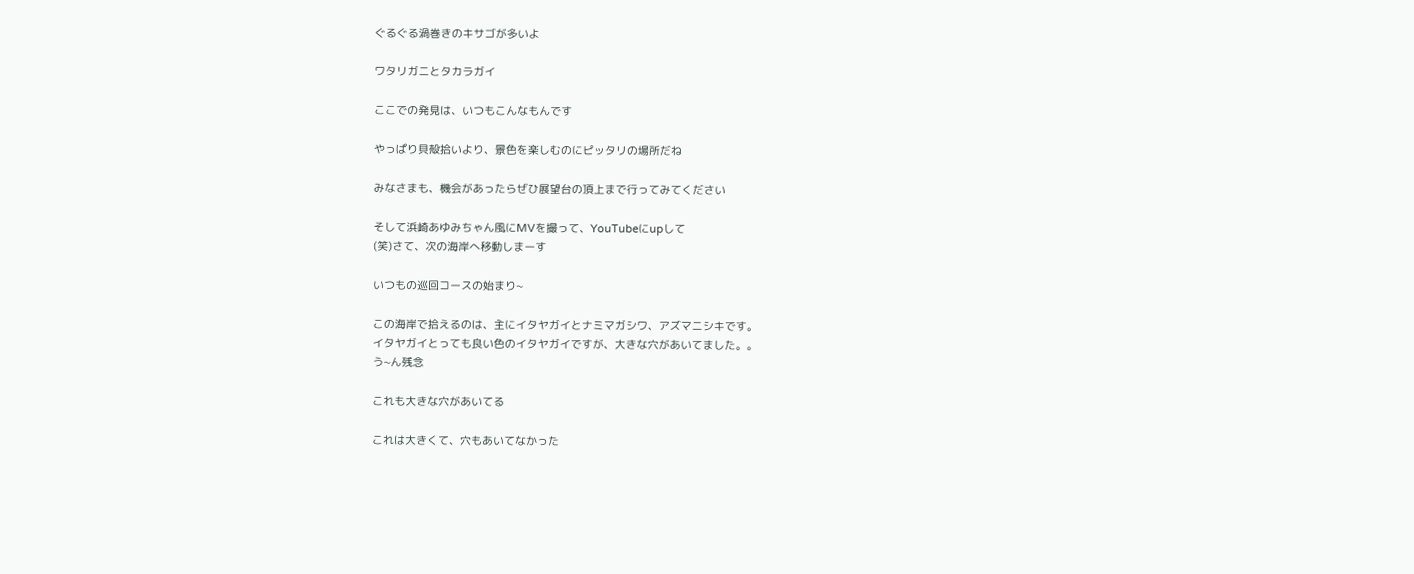ぐるぐる渦巻きのキサゴが多いよ

ワタリガニとタカラガイ

ここでの発見は、いつもこんなもんです

やっぱり貝殻拾いより、景色を楽しむのにピッタリの場所だね

みなさまも、機会があったらぜひ展望台の頂上まで行ってみてください

そして浜崎あゆみちゃん風にMVを撮って、YouTubeにupして
(笑)さて、次の海岸へ移動しまーす

いつもの巡回コースの始まり~

この海岸で拾えるのは、主にイタヤガイとナミマガシワ、アズマニシキです。
イタヤガイとっても良い色のイタヤガイですが、大きな穴があいてました。。
う~ん残念

これも大きな穴があいてる

これは大きくて、穴もあいてなかった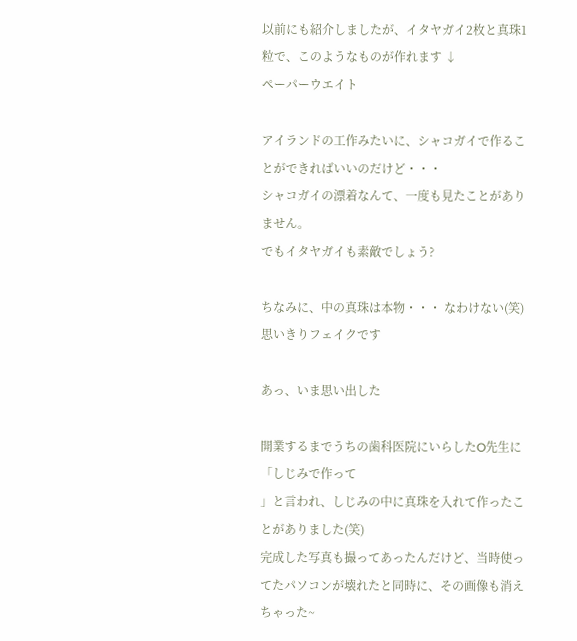以前にも紹介しましたが、イタヤガイ2枚と真珠1粒で、このようなものが作れます ↓
ペーパーウエイト

アイランドの工作みたいに、シャコガイで作ることができればいいのだけど・・・
シャコガイの漂着なんて、一度も見たことがありません。
でもイタヤガイも素敵でしょう?

ちなみに、中の真珠は本物・・・ なわけない(笑)
思いきりフェイクです

あっ、いま思い出した

開業するまでうちの歯科医院にいらしたO先生に「しじみで作って
」と言われ、しじみの中に真珠を入れて作ったことがありました(笑)
完成した写真も撮ってあったんだけど、当時使ってたパソコンが壊れたと同時に、その画像も消えちゃった~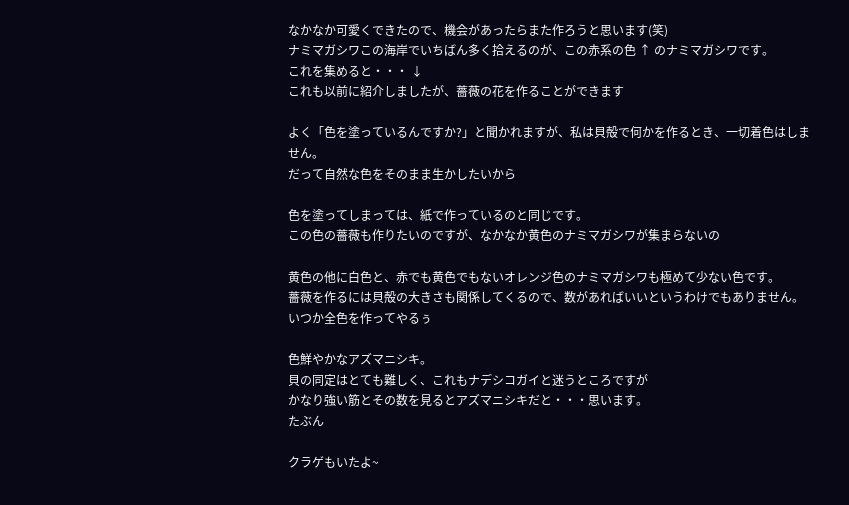なかなか可愛くできたので、機会があったらまた作ろうと思います(笑)
ナミマガシワこの海岸でいちばん多く拾えるのが、この赤系の色 ↑ のナミマガシワです。
これを集めると・・・ ↓
これも以前に紹介しましたが、薔薇の花を作ることができます

よく「色を塗っているんですか?」と聞かれますが、私は貝殻で何かを作るとき、一切着色はしません。
だって自然な色をそのまま生かしたいから

色を塗ってしまっては、紙で作っているのと同じです。
この色の薔薇も作りたいのですが、なかなか黄色のナミマガシワが集まらないの

黄色の他に白色と、赤でも黄色でもないオレンジ色のナミマガシワも極めて少ない色です。
薔薇を作るには貝殻の大きさも関係してくるので、数があればいいというわけでもありません。
いつか全色を作ってやるぅ

色鮮やかなアズマニシキ。
貝の同定はとても難しく、これもナデシコガイと迷うところですが
かなり強い筋とその数を見るとアズマニシキだと・・・思います。
たぶん

クラゲもいたよ~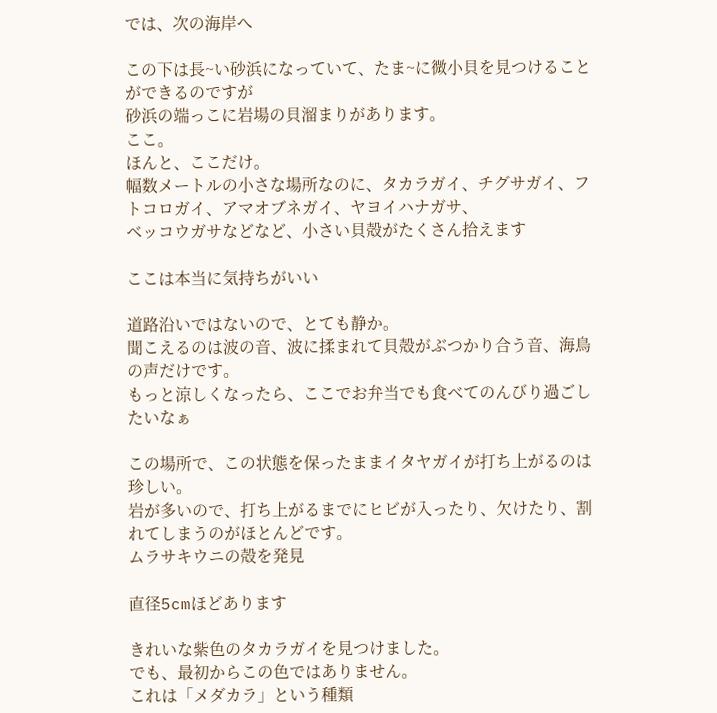では、次の海岸へ

この下は長~い砂浜になっていて、たま~に微小貝を見つけることができるのですが
砂浜の端っこに岩場の貝溜まりがあります。
ここ。
ほんと、ここだけ。
幅数メートルの小さな場所なのに、タカラガイ、チグサガイ、フトコロガイ、アマオブネガイ、ヤヨイハナガサ、
ベッコウガサなどなど、小さい貝殻がたくさん拾えます

ここは本当に気持ちがいい

道路沿いではないので、とても静か。
聞こえるのは波の音、波に揉まれて貝殻がぶつかり合う音、海鳥の声だけです。
もっと涼しくなったら、ここでお弁当でも食べてのんびり過ごしたいなぁ

この場所で、この状態を保ったままイタヤガイが打ち上がるのは珍しい。
岩が多いので、打ち上がるまでにヒビが入ったり、欠けたり、割れてしまうのがほとんどです。
ムラサキウニの殻を発見

直径5cmほどあります

きれいな紫色のタカラガイを見つけました。
でも、最初からこの色ではありません。
これは「メダカラ」という種類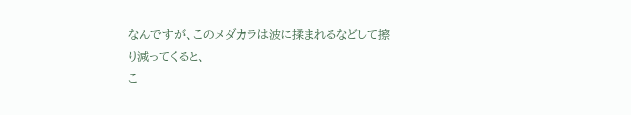なんですが、このメダカラは波に揉まれるなどして擦り減ってくると、
こ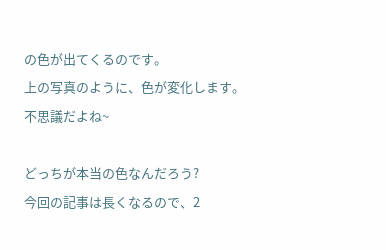の色が出てくるのです。
上の写真のように、色が変化します。
不思議だよね~

どっちが本当の色なんだろう?
今回の記事は長くなるので、2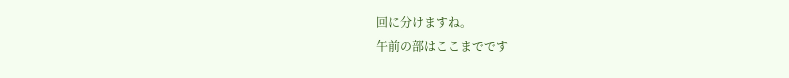回に分けますね。
午前の部はここまでです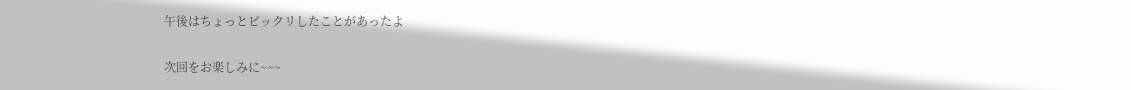午後はちょっとビックリしたことがあったよ

次回をお楽しみに~~~